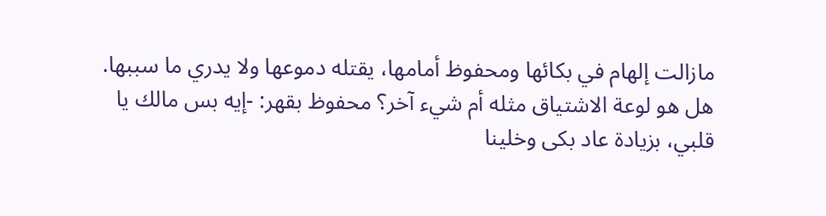مازالت إلهام في بكائها ومحفوظ أمامها، يقتله دموعها ولا يدري ما سببها. هل هو لوعة الاشتياق مثله أم شيء آخر؟ محفوظ بقهر: -إيه بس مالك يا قلبي، بزيادة عاد بكى وخلينا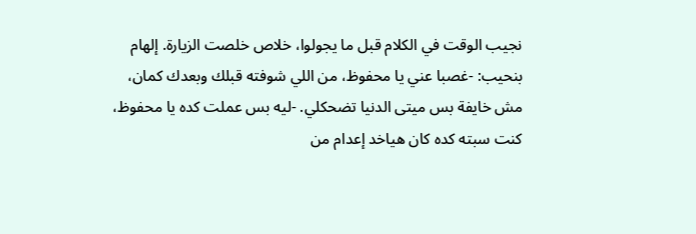نجيب الوقت في الكلام قبل ما يجولوا، خلاص خلصت الزيارة. إلهام بنحيب: -غصبا عني يا محفوظ، من اللي شوفته قبلك وبعدك كمان، مش خايفة بس ميتى الدنيا تضحكلي. -ليه بس عملت كده يا محفوظ، كنت سبته كده كان هياخد إعدام من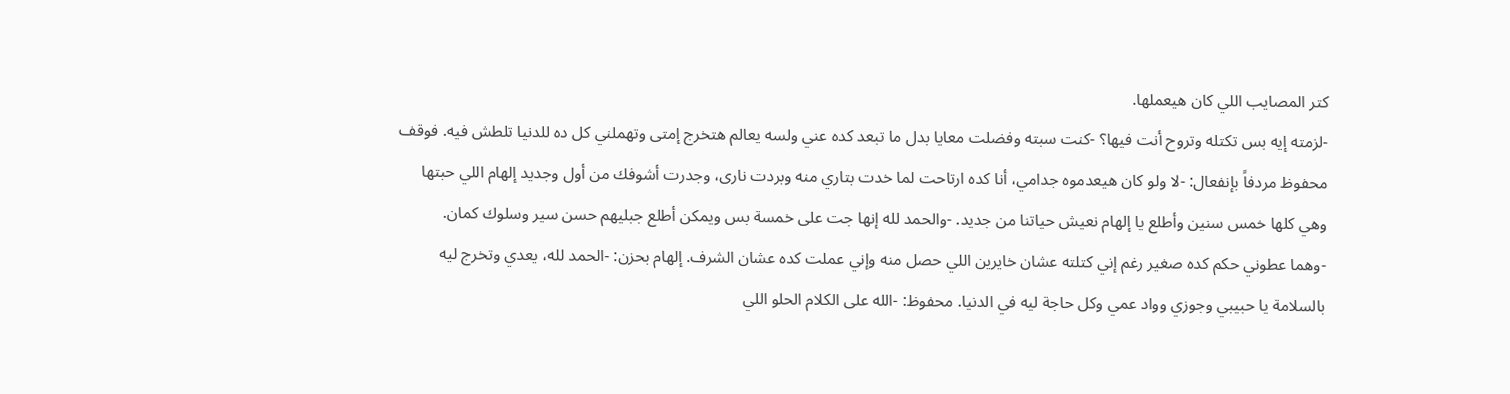كتر المصايب اللي كان هيعملها.
-لزمته إيه بس تكتله وتروح أنت فيها؟ -كنت سبته وفضلت معايا بدل ما تبعد كده عني ولسه يعالم هتخرج إمتى وتهملني كل ده للدنيا تلطش فيه. فوقف محفوظ مردفاً بإنفعال: -لا ولو كان هيعدموه جدامي، أنا كده ارتاحت لما خدت بتاري منه وبردت نارى، وجدرت أشوفك من أول وجديد إلهام اللي حبتها وهي كلها خمس سنين وأطلع يا إلهام نعيش حياتنا من جديد. -والحمد لله إنها جت على خمسة بس ويمكن أطلع جبليهم حسن سير وسلوك كمان.
-وهما عطوني حكم كده صغير رغم إني كتلته عشان خايرين اللي حصل منه وإني عملت كده عشان الشرف. إلهام بحزن: -الحمد لله، يعدي وتخرج ليه بالسلامة يا حبيبي وجوزي وواد عمي وكل حاجة ليه في الدنيا. محفوظ: -الله على الكلام الحلو اللي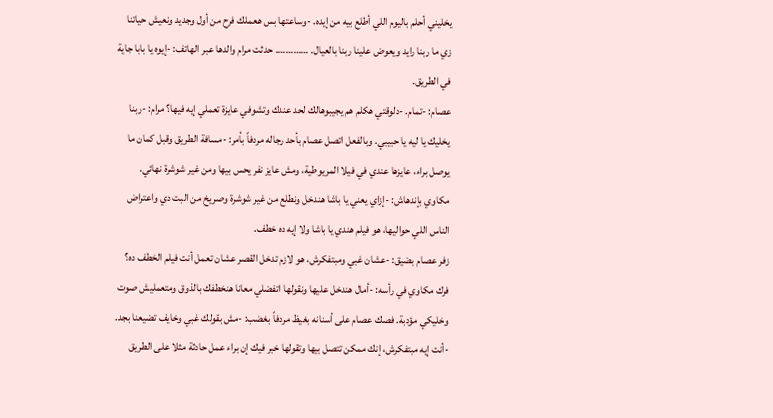يخليني أحلم باليوم اللي أطلع بيه من إيده. -وساعتها بس هعملك فرح من أول وجديد ونعيش حياتنا زي ما ربنا رايد ويعوض علينا ربنا بالعيال. …………. حدثت مرام والدها عبر الهاتف: -إيوه يا بابا جاية في الطريق.
عصام: -تمام. -دلوقتي هكلم هم يجيبوهالك لحد عندك وتشوفي عايزة تعملي إيه فيها؟ مرام: -ربنا يخليك يا ليه يا حبيبي. وبالفعل اتصل عصام بأحد رجاله مردفاً بأمر: -مسافة الطريق وقبل كمان ما يوصل براء، عايزها عندي في فيلا المريوطية، ومش عايز نفر يحس بيها ومن غير شوشرة نهائي. مكاوي بإندهاش: -إزاي يعني يا باشا هندخل ونطلع من غير شوشرة وصريخ من البت دي واعتراض الناس اللي حواليها، هو فيلم هندي يا باشا ولا إيه ده خطف.
زفر عصام بضيق: -عشان غبي ومبتفكرش، هو لازم تدخل القصر عشان تعمل أنت فيلم الخطف ده؟ فرك مكاوي في رأسه: -أمال هندخل عليها ونقولها اتفضلي معانا هنخطفك بالذوق ومتعمليش صوت وخليكي مؤدبة. فصك عصام على أسنانه بغيظ مردفاً بغضب: -مش بقولك غبي وخايف تضيعنا بجد. -أنت إيه مبتفكرش، إنك ممكن تتصل بيها وتقولها خبر فيك إن براء عمل حادثة مثلا على الطريق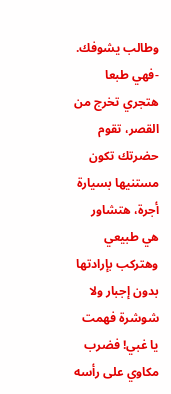وطالب يشوفك.
-فهي طبعا هتجري تخرج من القصر، تقوم حضرتك تكون مستنيها بسيارة أجرة، هتشاور هي طبيعي وهتركب بإرادتها بدون إجبار ولا شوشرة فهمت يا غبي! فضرب مكاوي على رأسه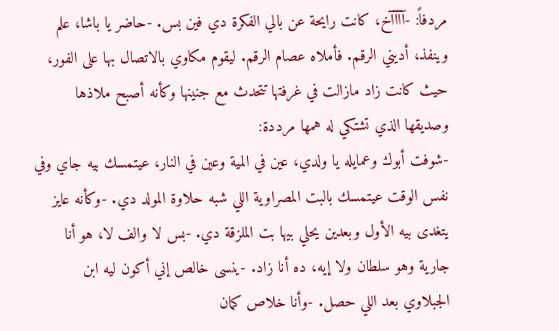مردفاً: -آآآآخ، كانت رايحة عن بالي الفكرة دي فين بس. -حاضر يا باشا، علم وينفذ، أديني الرقم. فأملاه عصام الرقم. ليقوم مكاوي بالاتصال بها على الفور، حيث كانت زاد مازالت في غرفتها تتحدث مع جنينها وكأنه أصبح ملاذها وصديقها الذي تشتكي له همها مرددة:
-شوفت أبوك وعمايله يا ولدي، عين في المية وعين في النار، عيتمسك بيه جاي وفي نفس الوقت عيتمسك بالبت المصراوية اللي شبه حلاوة المولد دي. -وكأنه عايز يتغدى بيه الأول وبعدين يحلي بيها بت الملزقة دي. -بس لا والف لا، هو أنا جارية وهو سلطان ولا إيه، ده أنا زاد. -ينسى خالص إني أكون ليه ابن الجبلاوي بعد اللي حصل. -وأنا خلاص كمان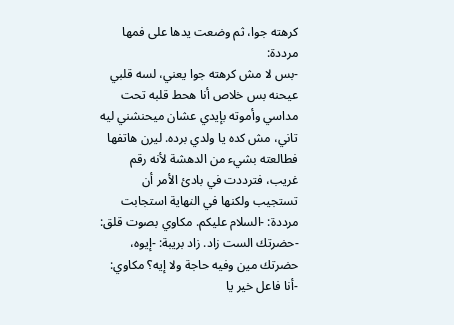كرهته جوا، ثم وضعت يدها على فمها مرددة:
-بس لا مش كرهته جوا يعني، لسه قلبي عيحنه بس خلاص أنا هحط قلبه تحت مداسي وأموته بإيدي عشان ميحنشني ليه تاني، مش كده يا ولدي برده. ليرن هاتفها فطالعته بشيء من الدهشة لأنه رقم غريب، فترددت في بادئ الأمر أن تستجيب ولكنها في النهاية استجابت مرددة: -السلام عليكم. مكاوي بصوت قلق: -حضرتك الست زاد. زاد بريبة: -إيوه، حضرتك مين وفيه حاجة ولا إيه؟ مكاوي: -أنا فاعل خير يا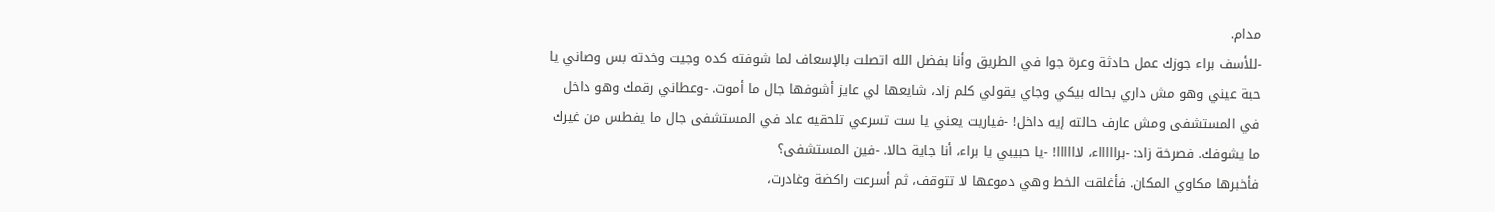مدام.
-للأسف براء جوزك عمل حادثة وعرة جوا في الطريق وأنا بفضل الله اتصلت بالإسعاف لما شوفته كده وجيت وخدته بس وصاني يا حبة عيني وهو مش داري بحاله بيكي وجاي يقولي كلم زاد، شايعها لي عايز أشوفها جال ما أموت. -وعطاني رقمك وهو داخل في المستشفى ومش عارف حالته إيه داخل! -فياريت يعني يا ست تسرعي تلحقيه عاد في المستشفى جال ما يفطس من غيرك ما يشوفك. فصرخة زاد: -براااااء، لاااااا! -يا حبيبي يا براء، أنا جاية حالا. -فين المستشفى؟
فأخبرها مكاوي المكان. فأغلقت الخط وهي دموعها لا تتوقف، ثم أسرعت راكضة وغادرت،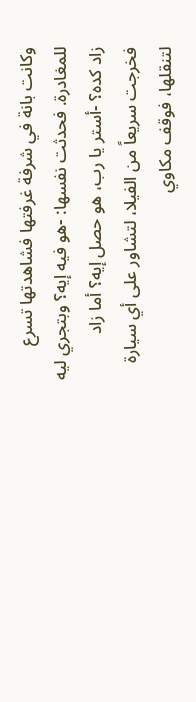وكانت بانة في شرفة غرفتها فشاهدتها تسرع للمغادرة. فحدثت نفسها: -هو فيه إيه؟ وبتجري ليه زاد كده؟ -أستر يا رب، هو حصل إيه؟ أما زاد فخرجت سريعاً من الفيلا، لتشاور على أي سيارة لتنقلها، فوقف مكاوي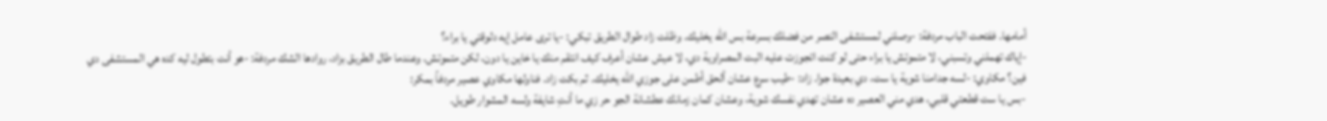أمامها. ففتحت الباب مردفة: -وصلني لمستشفى النصر من فضلك بسرعة بس الله يخليك. وظلت زاد طوال الطريق تبكي: -يا ترى عامل إيه دلوقتي يا براء؟
-إياك تهملني وتسبني، لا متموتش يا براء حتى لو كنت اتجوزت عليه البت المصراوية دي، لا عيش عشان أعرف كيف انتقم منك يا خاين يا دون، لكن متموتش. وعندما طال الطريق بزاد، روادها الشك مردفة: -هو أنت بتطول ليه كده هي المستشفى دي فين؟ مكاوي: -لسه جدامنا شوية يا ست، دي بعيدة جوا. زاد: -طيب سرع عشان ألحق أطمن على جوزي الله يخليك. ثم بكت زاد. فناولها مكاوي عصير مردفاً بمكر:
-بس يا ست قطعتي قلبي، هدي مني العصير ده عشان تهدي نفسك شوية، وعشان كمان زمانك عطشانة الجو حر زي ما أنتِ شايفة ولسه المشوار طويل.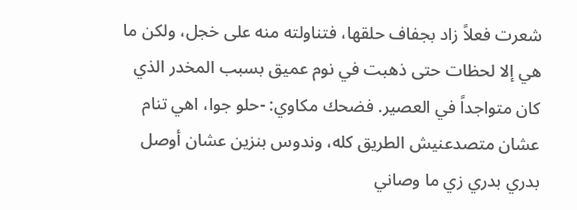شعرت فعلاً زاد بجفاف حلقها، فتناولته منه على خجل، ولكن ما هي إلا لحظات حتى ذهبت في نوم عميق بسبب المخدر الذي كان متواجداً في العصير. فضحك مكاوي: -حلو جوا، اهي تنام عشان متصدعنيش الطريق كله، وندوس بنزين عشان أوصل بدري بدري زي ما وصاني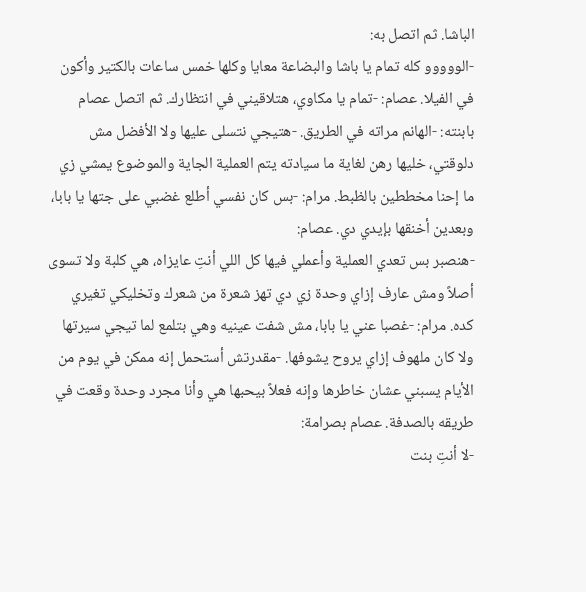الباشا. ثم اتصل به:
-الووووو كله تمام يا باشا والبضاعة معايا وكلها خمس ساعات بالكتير وأكون في الفيلا. عصام: -تمام يا مكاوي، هتلاقيني في انتظارك. ثم اتصل عصام بابنته: -الهانم مراته في الطريق. -هتيجي نتسلى عليها ولا الأفضل مش دلوقتي، خليها رهن لغاية ما سيادته يتم العملية الجاية والموضوع يمشي زي ما إحنا مخططين بالظبط. مرام: -بس كان نفسي أطلع غضبي على جتها يا بابا، وبعدين أخنقها بإيدي دي. عصام:
-هنصبر بس تعدي العملية وأعملي فيها كل اللي أنتِ عايزاه، هي كلبة ولا تسوى أصلاً ومش عارف إزاي وحدة زي دي تهز شعرة من شعرك وتخليكي تغيري كده. مرام: -غصبا عني يا بابا، مش شفت عينيه وهي بتلمع لما تيجي سيرتها ولا كان ملهوف إزاي يروح يشوفها. -مقدرتش أستحمل إنه ممكن في يوم من الأيام يسبني عشان خاطرها وإنه فعلاً بيحبها هي وأنا مجرد وحدة وقعت في طريقه بالصدفة. عصام بصرامة:
-لا أنتِ بنت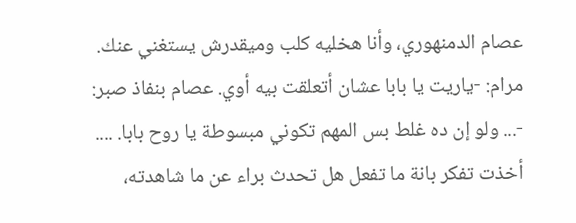عصام الدمنهوري، وأنا هخليه كلب وميقدرش يستغني عنك. مرام: -ياريت يا بابا عشان أتعلقت بيه أوي. عصام بنفاذ صبر: -... ولو إن ده غلط بس المهم تكوني مبسوطة يا روح بابا. .... أخذت تفكر بانة ما تفعل هل تحدث براء عن ما شاهدته،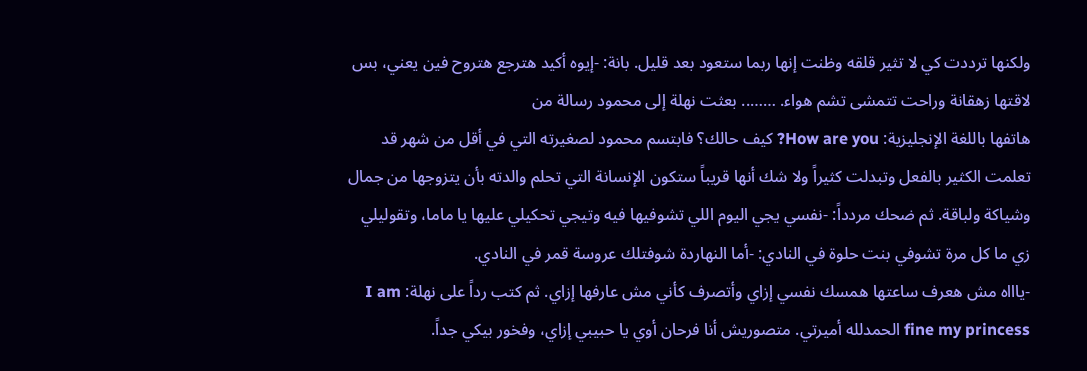ولكنها ترددت كي لا تثير قلقه وظنت إنها ربما ستعود بعد قليل. بانة: -إيوه أكيد هترجع هتروح فين يعني، بس لاقتها زهقانة وراحت تتمشى تشم هواء. …….. بعثت نهلة إلى محمود رسالة من
هاتفها باللغة الإنجليزية: How are you? كيف حالك؟ فابتسم محمود لصغيرته التي في أقل من شهر قد تعلمت الكثير بالفعل وتبدلت كثيراً ولا شك أنها قريباً ستكون الإنسانة التي تحلم والدته بأن يتزوجها من جمال وشياكة ولباقة. ثم ضحك مردداً: -نفسي يجي اليوم اللي تشوفيها فيه وتيجي تحكيلي عليها يا ماما، وتقوليلي زي ما كل مرة تشوفي بنت حلوة في النادي: -أما النهاردة شوفتلك عروسة قمر في النادي.
-ياااه مش هعرف ساعتها همسك نفسي إزاي وأتصرف كأني مش عارفها إزاي. ثم كتب رداً على نهلة: I am fine my princess الحمدلله أميرتي. متصوريش أنا فرحان أوي يا حبيبي إزاي، وفخور بيكي جداً.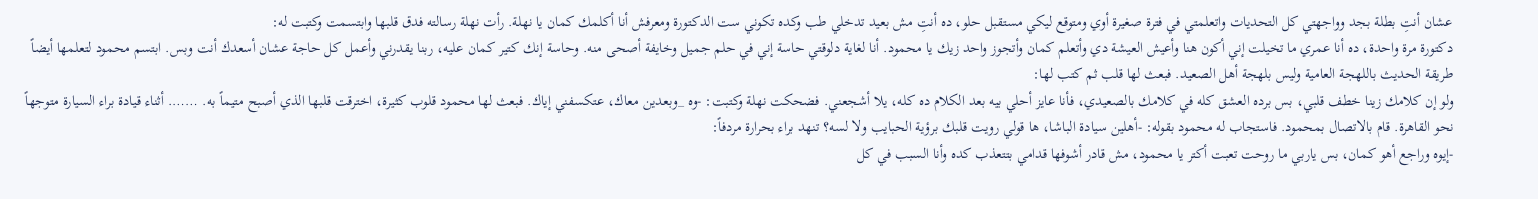عشان أنتِ بطلة بجد وواجهتي كل التحديات واتعلمتي في فترة صغيرة أوي ومتوقع ليكي مستقبل حلو، ده أنتِ مش بعيد تدخلي طب وكده تكوني ست الدكتورة ومعرفش أنا أكلمك كمان يا نهلة. رأت نهلة رسالته فدق قلبها وابتسمت وكتبت له:
دكتورة مرة واحدة، ده أنا عمري ما تخيلت إني أكون هنا وأعيش العيشة دي وأتعلم كمان وأتجوز واحد زيك يا محمود. أنا لغاية دلوقتي حاسة إني في حلم جميل وخايفة أصحى منه. وحاسة إنك كتير كمان عليه، ربنا يقدرني وأعمل كل حاجة عشان أسعدك أنت وبس. ابتسم محمود لتعلمها أيضاً طريقة الحديث باللهجة العامية وليس بلهجة أهل الصعيد. فبعث لها قلب ثم كتب لها:
ولو إن كلامك زينا خطف قلبي، بس برده العشق كله في كلامك بالصعيدي، فأنا عايز أحلي بيه بعد الكلام ده كله، يلا أشجعني. فضحكت نهلة وكتبت: -وه _وبعدين معاك، عتكسفني إياك. فبعث لها محمود قلوب كثيرة، اخترقت قلبها الذي أصبح متيماً به. ……. أثناء قيادة براء السيارة متوجهاً نحو القاهرة. قام بالاتصال بمحمود. فاستجاب له محمود بقوله: -أهلين سيادة الباشا، ها قولي رويت قلبك برؤية الحبايب ولا لسه؟ تنهد براء بحرارة مردفاً:
-إيوه وراجع أهو كمان، بس ياربي ما روحت تعبت أكتر يا محمود، مش قادر أشوفها قدامي بتتعذب كده وأنا السبب في كل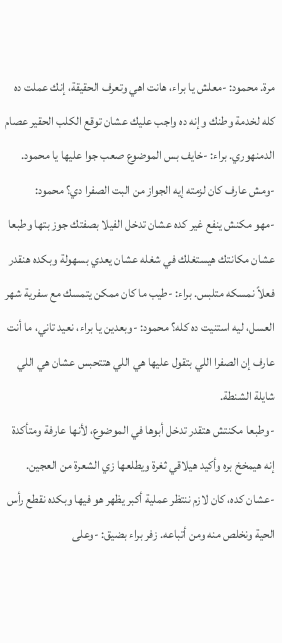مرة. محمود: -معلش يا براء، هانت اهي وتعرف الحقيقة، إنك عملت ده كله لخدمة وطنك وإنه ده واجب عليك عشان توقع الكلب الحقير عصام الدمنهوري. براء: -خايف بس الموضوع صعب جوا عليها يا محمود. -ومش عارف كان لزمته إيه الجواز من البت الصفرا دي؟ محمود:
-مهو مكنش ينفع غير كده عشان تدخل الفيلا بصفتك جوز بتها وطبعا عشان مكانتك هيستغلك في شغله عشان يعدي بسهولة وبكده هنقدر فعلاً نمسكه متلبس. براء: -طيب ما كان ممكن يتمسك مع سفرية شهر العسل، ليه استنيت ده كله؟ محمود: -وبعدين يا براء، نعيد تاني، ما أنت عارف إن الصفرا اللي بتقول عليها هي اللي هتتحبس عشان هي اللي شايلة الشنطة.
-وطبعا مكنتش هتقدر تدخل أبوها في الموضوع، لأنها عارفة ومتأكدة إنه هيمخخ بره وأكيد هيلاقي ثغرة ويطلعها زي الشعرة من العجين. -عشان كده، كان لازم ننتظر عملية أكبر يظهر هو فيها وبكده نقطع رأس الحية ونخلص منه ومن أتباعه. زفر براء بضيق: -وعلى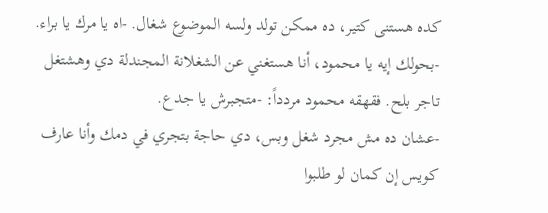كده هستنى كتير، ده ممكن تولد ولسه الموضوع شغال. -اه يا مرك يا براء. -بحولك إيه يا محمود، أنا هستغني عن الشغلانة المجندلة دي وهشتغل تاجر بلح. فقهقه محمود مردداً: -متجبرش يا جدع.
-عشان ده مش مجرد شغل وبس، دي حاجة بتجري في دمك وأنا عارف كويس إن كمان لو طلبوا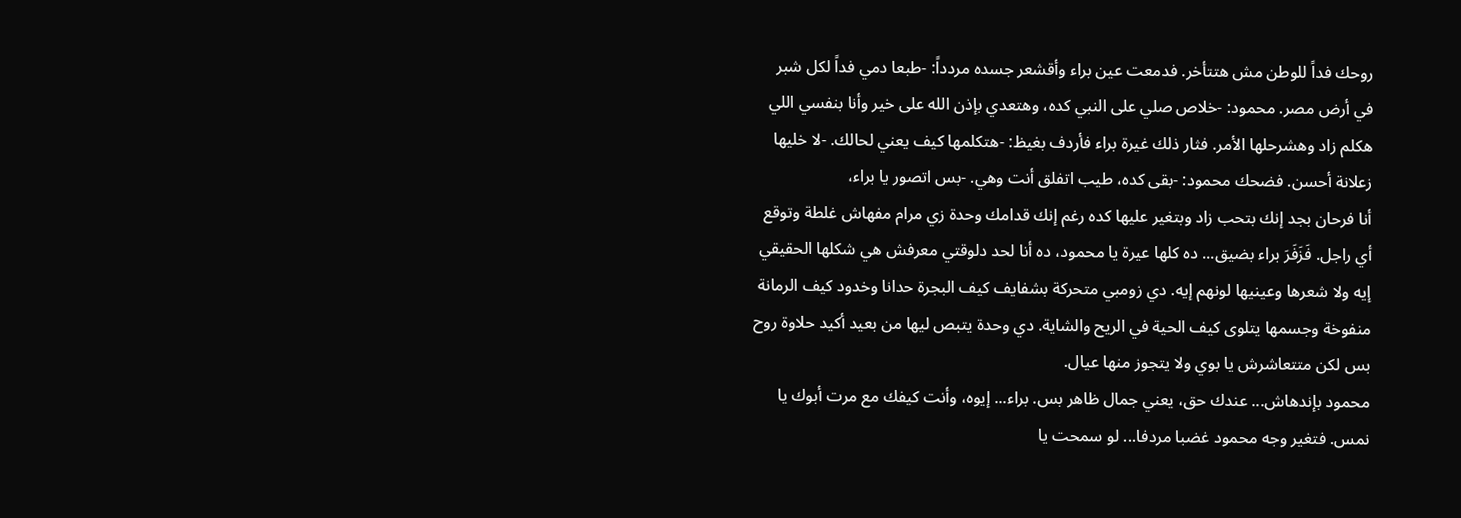روحك فداً للوطن مش هتتأخر. فدمعت عين براء وأقشعر جسده مردداً: -طبعا دمي فداً لكل شبر في أرض مصر. محمود: -خلاص صلي على النبي كده، وهتعدي بإذن الله على خير وأنا بنفسي اللي هكلم زاد وهشرحلها الأمر. فثار ذلك غيرة براء فأردف بغيظ: -هتكلمها كيف يعني لحالك. -لا خليها زعلانة أحسن. فضحك محمود: -بقى كده، طيب اتفلق أنت وهي. -بس اتصور يا براء،
أنا فرحان بجد إنك بتحب زاد وبتغير عليها كده رغم إنك قدامك وحدة زي مرام مفهاش غلطة وتوقع أي راجل. فَزَفَرَ براء بضيق... ده كلها عيرة يا محمود، ده أنا لحد دلوقتي معرفش هي شكلها الحقيقي إيه ولا شعرها وعينيها لونهم إيه. دي زومبي متحركة بشفايف كيف البجرة حدانا وخدود كيف الرمانة منفوخة وجسمها يتلوى كيف الحية في الريح والشاية. دي وحدة يتبص ليها من بعيد أكيد حلاوة روح بس لكن متتعاشرش يا بوي ولا يتجوز منها عيال.
محمود بإندهاش... عندك حق، يعني جمال ظاهر بس. براء... إيوه، وأنت كيفك مع مرت أبوك يا نمس. فتغير وجه محمود غضبا مردفا... لو سمحت يا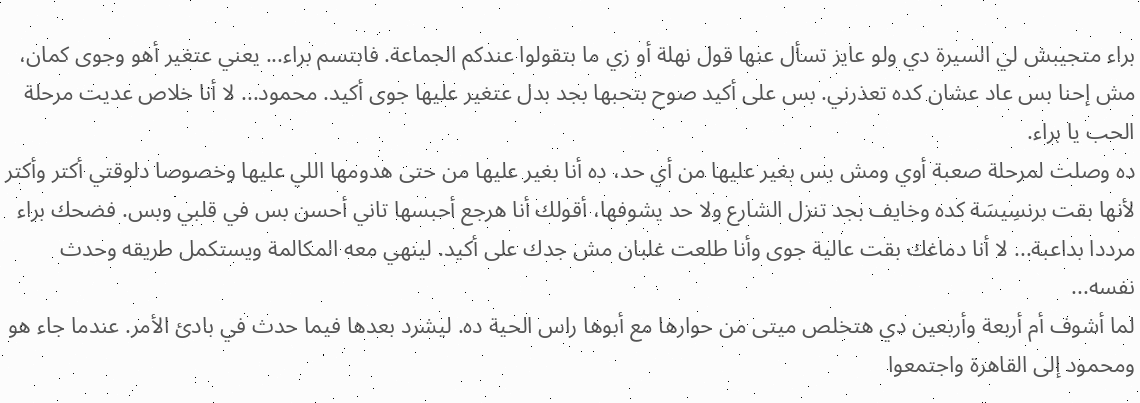براء متجيبش لي السيرة دي ولو عايز تسأل عنها قول نهلة أو زي ما بتقولوا عندكم الجماعة. فابتسم براء... يعني عتغير أهو وجوى كمان، مش إحنا بس عاد عشان كده تعذرني. بس على أكيد صوح بتحبها بجد بدل عتغير عليها جوى أكيد. محمود... لا أنا خلاص عديت مرحلة الحب يا براء.
ده وصلت لمرحلة صعبة أوي ومش بس بغير عليها من أي حد، ده أنا بغير عليها من حتى هدومها اللي عليها وخصوصا دلوقتي أكتر وأكتر لأنها بقت برنسِيسَة كده وخايف بجد تنزل الشارع ولا حد يشوفها، أقولك أنا هرجع أحبسها تاني أحسن بس في قلبي وبس. فضحك براء مرددا بداعبة... لا أنا دماغك بقت عالية جوى وأنا طلعت غلبان مش جدك على أكيد. لينهي معه المكالمة ويستكمل طريقه وحدث نفسه...
لما أشوف أم أربعة وأربعين دي هتخلص ميتى من حوارها مع أبوها راس الحية ده. ليشرد بعدها فيما حدث في بادئ الأمر. عندما جاء هو ومحمود إلى القاهرة واجتمعوا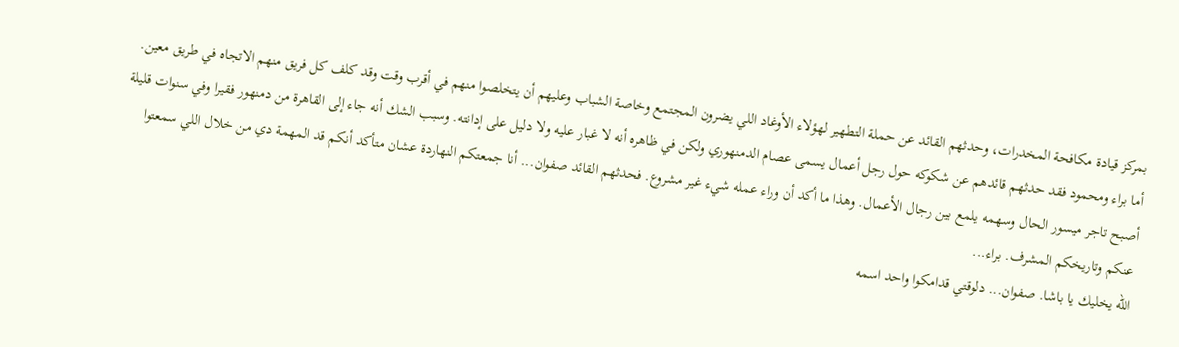بمركز قيادة مكافحة المخدرات، وحدثهم القائد عن حملة التطهير لهؤلاء الأوغاد اللي يضرون المجتمع وخاصة الشباب وعليهم أن يتخلصوا منهم في أقرب وقت وقد كلف كل فريق منهم الاتجاه في طريق معين.
أما براء ومحمود فقد حدثهم قائدهم عن شكوكه حول رجل أعمال يسمى عصام الدمنهوري ولكن في ظاهره أنه لا غبار عليه ولا دليل على إدانته. وسبب الشك أنه جاء إلى القاهرة من دمنهور فقيرا وفي سنوات قليلة أصبح تاجر ميسور الحال وسهمه يلمع بين رجال الأعمال. وهذا ما أكد أن وراء عمله شيء غير مشروع. فحدثهم القائد صفوان... أنا جمعتكم النهاردة عشان متأكد أنكم قد المهمة دي من خلال اللي سمعتوا عنكم وتاريخكم المشرف. براء...
الله يخليك يا باشا. صفوان... دلوقتي قدامكوا واحد اسمه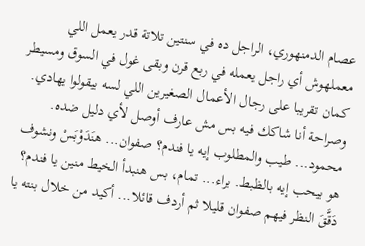عصام الدمنهوري، الراجل ده في سنتين تلاتة قدر يعمل اللي معملهوش أي راجل يعمله في ربع قرن وبقى غول في السوق ومسيطر كمان تقريبا على رجال الأعمال الصغيرين اللي لسه بيقولوا يهادي. وصراحة أنا شاكك فيه بس مش عارف أوصل لأي دليل ضده. محمود... طيب والمطلوب إيه يا فندم؟ صفوان... هنَدَوْبَسْ ونشوف هو بيحب إيه بالظبط. براء... تمام، بس هنبدأ الخيط منين يا فندم؟
دَقَّقَ النظر فيهم صفوان قليلا ثم أردف قائلا... أكيد من خلال بنته يا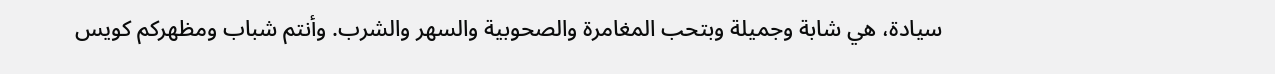سيادة، هي شابة وجميلة وبتحب المغامرة والصحوبية والسهر والشرب. وأنتم شباب ومظهركم كويس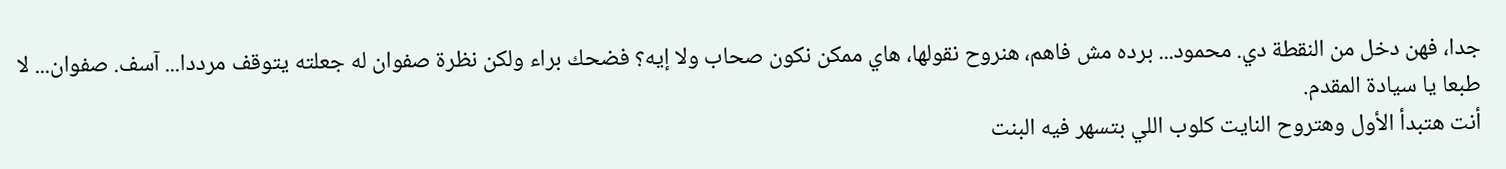جدا، فهن دخل من النقطة دي. محمود... برده مش فاهم، هنروح نقولها، هاي ممكن نكون صحاب ولا إيه؟ فضحك براء ولكن نظرة صفوان له جعلته يتوقف مرددا... آسف. صفوان... لا طبعا يا سيادة المقدم.
أنت هتبدأ الأول وهتروح النايت كلوب اللي بتسهر فيه البنت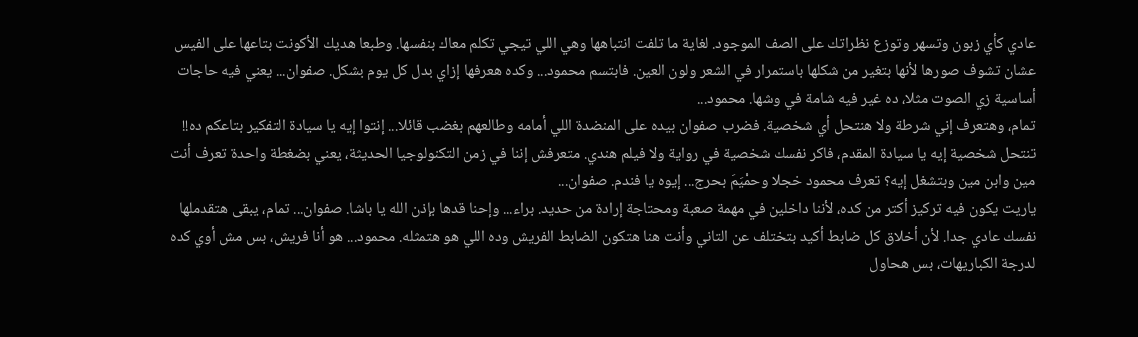عادي كأي زبون وتسهر وتوزع نظراتك على الصف الموجود. لغاية ما تلفت انتباهها وهي اللي تيجي تكلم معاك بنفسها. وطبعا هديك الأكونت بتاعها على الفيس عشان تشوف صورها لأنها بتغير من شكلها باستمرار في الشعر ولون العين. فابتسم محمود... وكده هعرفها إزاي بدل كل يوم بشكل. صفوان... يعني فيه حاجات أساسية زي الصوت مثلا، ده غير فيه شامة في وشها. محمود...
تمام، وهتعرف إني شرطة ولا هنتحل أي شخصية. فضرب صفوان بيده على المنضدة اللي أمامه وطالعهم بغضب قائلا... إنتوا إيه يا سيادة التفكير بتاعكم ده!! تنتحل شخصية إيه يا سيادة المقدم، فاكر نفسك شخصية في رواية ولا فيلم هندي. متعرفش إننا في زمن التكنولوجيا الحديثة، يعني بضغطة واحدة تعرف أنت مين وابن مين وبتشغل إيه؟ تعرف محمود خجلا وحمْيَمَ بحرج... إيوه يا فندم. صفوان...
ياريت يكون فيه تركيز أكتر من كده، لأننا داخلين في مهمة صعبة ومحتاجة إرادة من حديد. براء... وإحنا قدها بإذن الله يا باشا. صفوان... تمام، يبقى هتقدملها نفسك عادي جدا. لأن أخلاق كل ضابط أكيد بتختلف عن التاني وأنت هنا هتكون الضابط الفريش وده اللي هو هتمثله. محمود... هو أنا فريش، بس مش أوي كده لدرجة الكباريهات، بس هحاول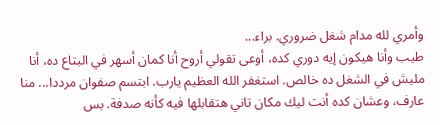وأمري لله مدام شغل ضروري. براء...
طيب وأنا هيكون إيه دوري كده، أوعى تقولي أروح أنا كمان أسهر في البتاع ده، أنا مليش في الشغل ده خالص. استغفر الله العظيم يارب. ابتسم صفوان مرددا... منا عارف، وعشان كده أنت ليك مكان تاني هتقابلها فيه كأنه صدفة. بس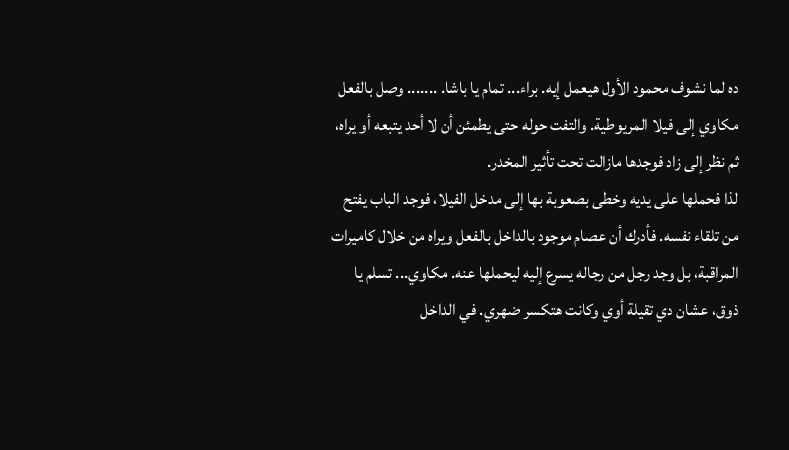ده لما نشوف محمود الأول هيعمل إيه. براء... تمام يا باشا. ....... وصل بالفعل مكاوي إلى فيلا المريوطية. والتفت حوله حتى يطمئن أن لا أحد يتبعه أو يراه، ثم نظر إلى زاد فوجدها مازالت تحت تأثير المخدر.
لذا فحملها على يديه وخطى بصعوبة بها إلى مدخل الفيلا، فوجد الباب يفتح من تلقاء نفسه. فأدرك أن عصام موجود بالداخل بالفعل ويراه من خلال كاميرات المراقبة، بل وجد رجل من رجاله يسرع إليه ليحملها عنه. مكاوي... تسلم يا ذوق، عشان دي تقيلة أوي وكانت هتكسر ضهري. في الداخل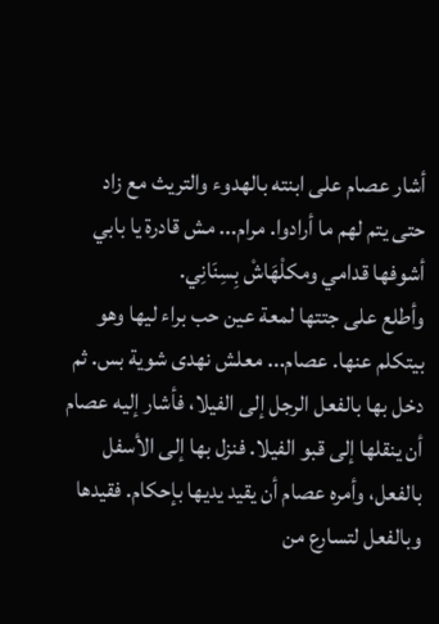أشار عصام على ابنته بالهدوء والتريث مع زاد حتى يتم لهم ما أرادوا. مرام... مش قادرة يا بابي أشوفها قدامي ومكلْهَاشْ بِسِنَانِي.
وأطلع على جتتها لمعة عين حب براء ليها وهو بيتكلم عنها. عصام... معلش نهدى شوية بس. ثم دخل بها بالفعل الرجل إلى الفيلا، فأشار إليه عصام أن ينقلها إلى قبو الفيلا. فنزل بها إلى الأسفل بالفعل، وأمره عصام أن يقيد يديها بإحكام. فقيدها وبالفعل لتسارع من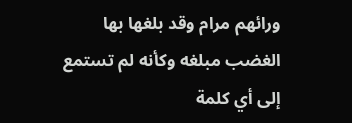ورائهم مرام وقد بلغها بها الغضب مبلغه وكأنه لم تستمع إلى أي كلمة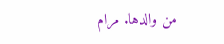من والدها. مرام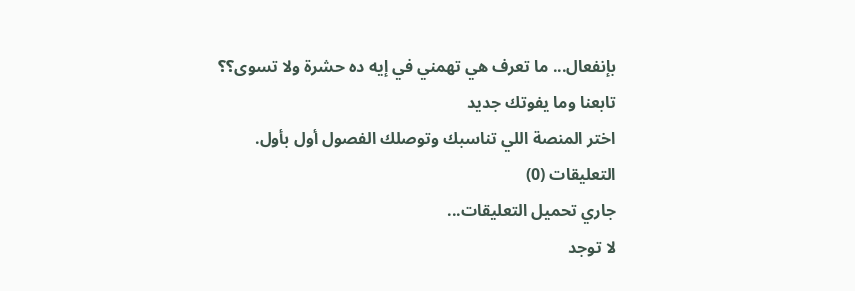بإنفعال... ما تعرف هي تهمني في إيه ده حشرة ولا تسوى؟؟
تابعنا وما يفوتك جديد
اختر المنصة اللي تناسبك وتوصلك الفصول أول بأول.
التعليقات (0)
جاري تحميل التعليقات...
لا توجد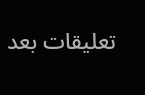تعليقات بعد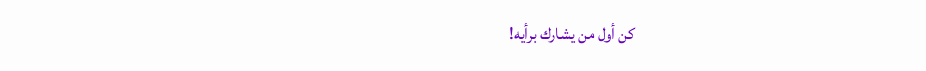كن أول من يشارك برأيه!